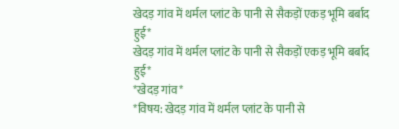खेदड़ गांव में थर्मल प्लांट के पानी से सैकड़ों एकड़ भूमि बर्बाद हुई*
खेदड़ गांव में थर्मल प्लांट के पानी से सैकड़ों एकड़ भूमि बर्बाद हुई*
*खेदड़ गांव*
*विषय: खेदड़ गांव में थर्मल प्लांट के पानी से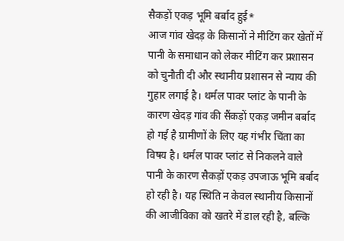सैकड़ों एकड़ भूमि बर्बाद हुई*
आज गांव खेदड़ के किसानों ने मीटिंग कर खेतों में पानी के समाधान को लेकर मीटिंग कर प्रशासन को चुनौती दी और स्थानीय प्रशासन से न्याय की गुहार लगाई है। थर्मल पावर प्लांट के पानी के कारण खेदड़ गांव की सैंकड़ों एकड़ जमीन बर्बाद हो गई है ग्रामीणों के लिए यह गंभीर चिंता का विषय है। थर्मल पावर प्लांट से निकलने वाले पानी के कारण सैकड़ों एकड़ उपजाऊ भूमि बर्बाद हो रही है। यह स्थिति न केवल स्थानीय किसानों की आजीविका को खतरे में डाल रही है, बल्कि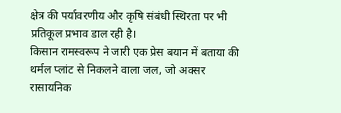क्षेत्र की पर्यावरणीय और कृषि संबंधी स्थिरता पर भी प्रतिकूल प्रभाव डाल रही है।
किसान रामस्वरूप ने जारी एक प्रेस बयान में बताया की थर्मल प्लांट से निकलने वाला जल, जो अक्सर रासायनिक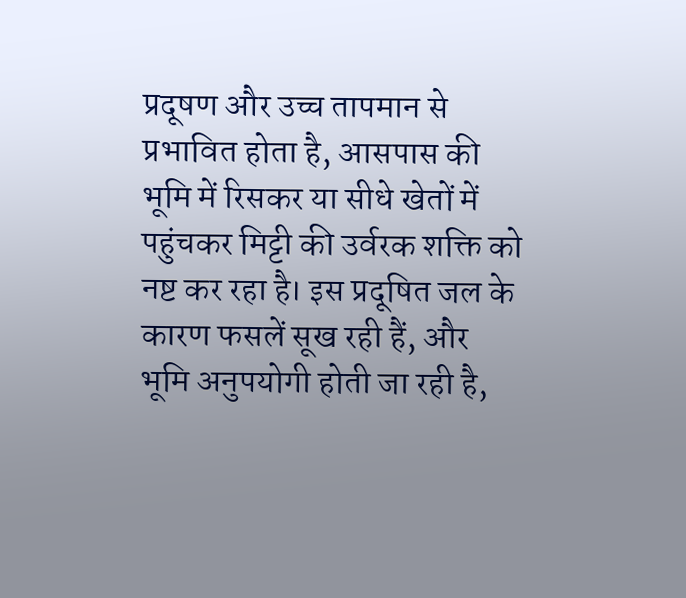प्रदूषण और उच्च तापमान से प्रभावित होता है, आसपास की भूमि में रिसकर या सीधे खेतों में पहुंचकर मिट्टी की उर्वरक शक्ति को नष्ट कर रहा है। इस प्रदूषित जल के कारण फसलें सूख रही हैं, और भूमि अनुपयोगी होती जा रही है,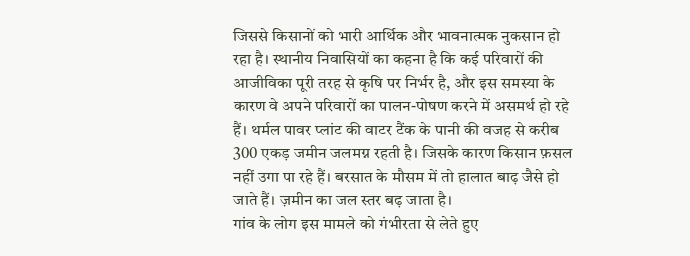जिससे किसानों को भारी आर्थिक और भावनात्मक नुकसान हो रहा है। स्थानीय निवासियों का कहना है कि कई परिवारों की आजीविका पूरी तरह से कृषि पर निर्भर है, और इस समस्या के कारण वे अपने परिवारों का पालन-पोषण करने में असमर्थ हो रहे हैं। थर्मल पावर प्लांट की वाटर टैंक के पानी की वजह से करीब 300 एकड़ जमीन जलमग्न रहती है। जिसके कारण किसान फ़सल नहीं उगा पा रहे हैं। बरसात के मौसम में तो हालात बाढ़ जैसे हो जाते हैं। ज़मीन का जल स्तर बढ़ जाता है।
गांव के लोग इस मामले को गंभीरता से लेते हुए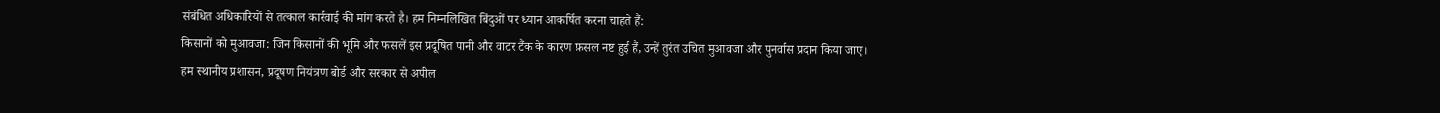संबंधित अधिकारियों से तत्काल कार्रवाई की मांग करते है। हम निम्नलिखित बिंदुओं पर ध्यान आकर्षित करना चाहते हैं:
किसानों को मुआवजा: जिन किसानों की भूमि और फसलें इस प्रदूषित पानी और वाटर टैंक के कारण फ़सल नष्ट हुई हैं, उन्हें तुरंत उचित मुआवजा और पुनर्वास प्रदान किया जाए।
हम स्थानीय प्रशासन, प्रदूषण नियंत्रण बोर्ड और सरकार से अपील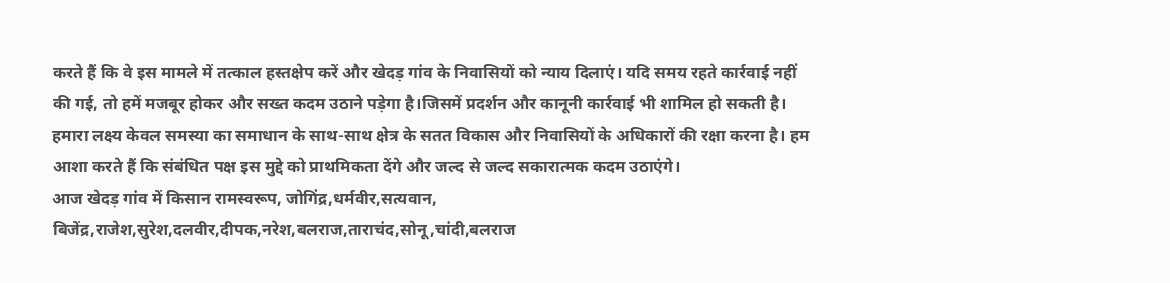करते हैं कि वे इस मामले में तत्काल हस्तक्षेप करें और खेदड़ गांव के निवासियों को न्याय दिलाएं। यदि समय रहते कार्रवाई नहीं की गई, तो हमें मजबूर होकर और सख्त कदम उठाने पड़ेगा है।जिसमें प्रदर्शन और कानूनी कार्रवाई भी शामिल हो सकती है। हमारा लक्ष्य केवल समस्या का समाधान के साथ-साथ क्षेत्र के सतत विकास और निवासियों के अधिकारों की रक्षा करना है। हम आशा करते हैं कि संबंधित पक्ष इस मुद्दे को प्राथमिकता देंगे और जल्द से जल्द सकारात्मक कदम उठाएंगे।
आज खेदड़ गांव में किसान रामस्वरूप, जोगिंद्र,धर्मवीर,सत्यवान, बिजेंद्र,राजेश,सुरेश,दलवीर,दीपक,नरेश,बलराज,ताराचंद,सोनू,चांदी,बलराज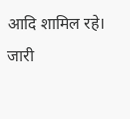आदि शामिल रहे।
जारी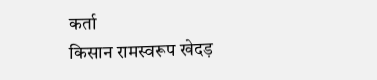कर्ता
किसान रामस्वरूप खेदड़